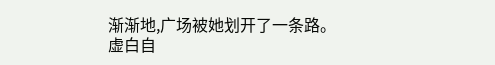渐渐地,广场被她划开了一条路。
虚白自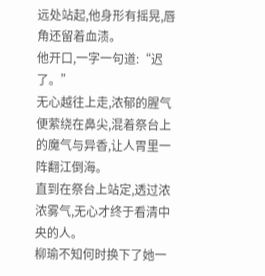远处站起,他身形有摇晃,唇角还留着血渍。
他开口,一字一句道:“迟了。”
无心越往上走,浓郁的腥气便萦绕在鼻尖,混着祭台上的魔气与异香,让人胃里一阵翻江倒海。
直到在祭台上站定,透过浓浓雾气,无心才终于看清中央的人。
柳瑜不知何时换下了她一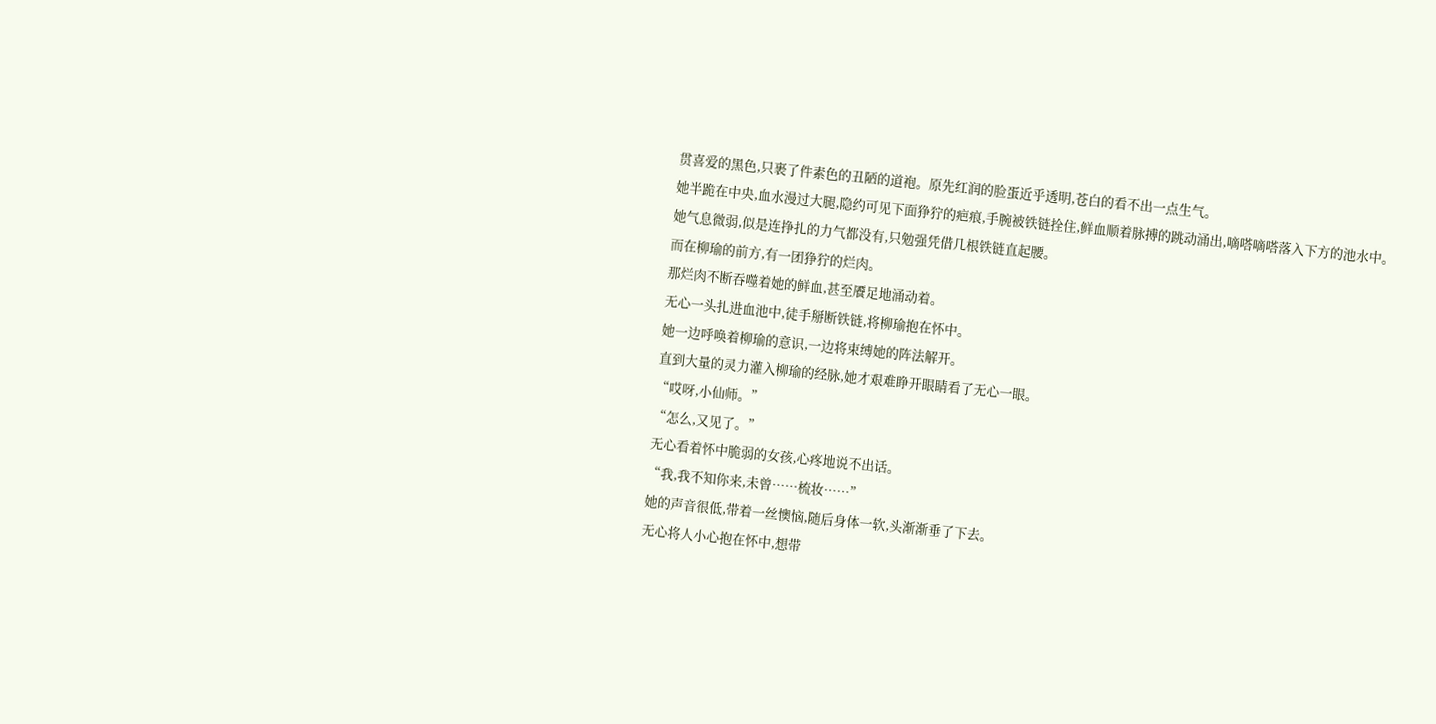贯喜爱的黑色,只裹了件素色的丑陋的道袍。原先红润的脸蛋近乎透明,苍白的看不出一点生气。
她半跪在中央,血水漫过大腿,隐约可见下面狰狞的疤痕,手腕被铁链拴住,鲜血顺着脉搏的跳动涌出,嘀嗒嘀嗒落入下方的池水中。
她气息微弱,似是连挣扎的力气都没有,只勉强凭借几根铁链直起腰。
而在柳瑜的前方,有一团狰狞的烂肉。
那烂肉不断吞噬着她的鲜血,甚至餍足地涌动着。
无心一头扎进血池中,徒手掰断铁链,将柳瑜抱在怀中。
她一边呼唤着柳瑜的意识,一边将束缚她的阵法解开。
直到大量的灵力灌入柳瑜的经脉,她才艰难睁开眼睛看了无心一眼。
“哎呀,小仙师。”
“怎么,又见了。”
无心看着怀中脆弱的女孩,心疼地说不出话。
“我,我不知你来,未曾……梳妆……”
她的声音很低,带着一丝懊恼,随后身体一软,头渐渐垂了下去。
无心将人小心抱在怀中,想带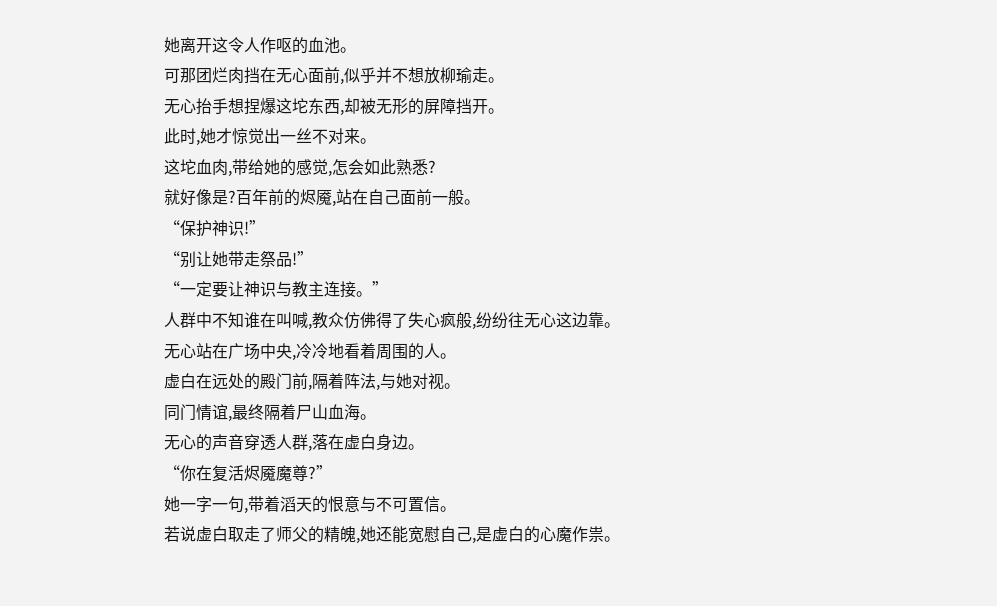她离开这令人作呕的血池。
可那团烂肉挡在无心面前,似乎并不想放柳瑜走。
无心抬手想捏爆这坨东西,却被无形的屏障挡开。
此时,她才惊觉出一丝不对来。
这坨血肉,带给她的感觉,怎会如此熟悉?
就好像是?百年前的烬魇,站在自己面前一般。
“保护神识!”
“别让她带走祭品!”
“一定要让神识与教主连接。”
人群中不知谁在叫喊,教众仿佛得了失心疯般,纷纷往无心这边靠。
无心站在广场中央,冷冷地看着周围的人。
虚白在远处的殿门前,隔着阵法,与她对视。
同门情谊,最终隔着尸山血海。
无心的声音穿透人群,落在虚白身边。
“你在复活烬魇魔尊?”
她一字一句,带着滔天的恨意与不可置信。
若说虚白取走了师父的精魄,她还能宽慰自己,是虚白的心魔作祟。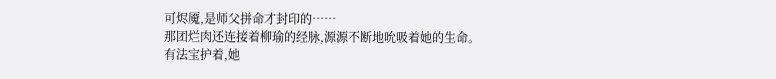可烬魇,是师父拼命才封印的……
那团烂肉还连接着柳瑜的经脉,源源不断地吮吸着她的生命。
有法宝护着,她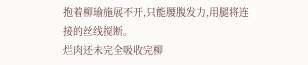抱着柳瑜施展不开,只能腰腹发力,用腿将连接的丝线搅断。
烂肉还未完全吸收完柳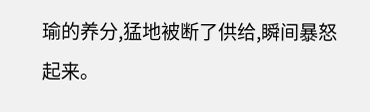瑜的养分,猛地被断了供给,瞬间暴怒起来。